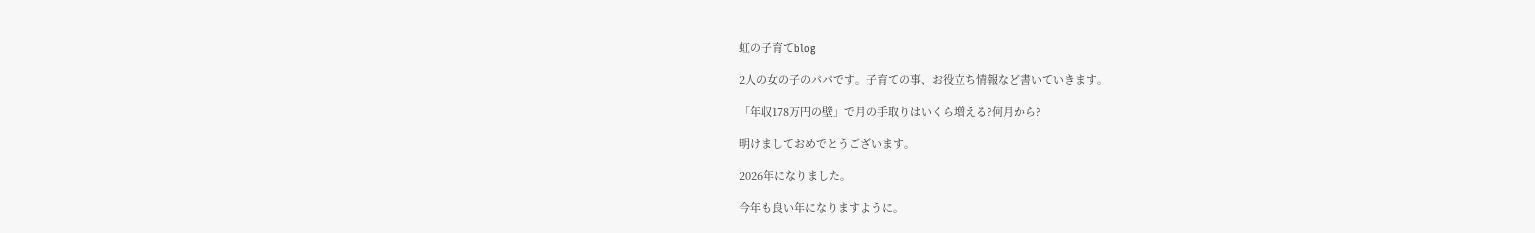虹の子育てblog

2人の女の子のパパです。子育ての事、お役立ち情報など書いていきます。

「年収178万円の壁」で月の手取りはいくら増える?何月から?

明けましておめでとうございます。

2026年になりました。

今年も良い年になりますように。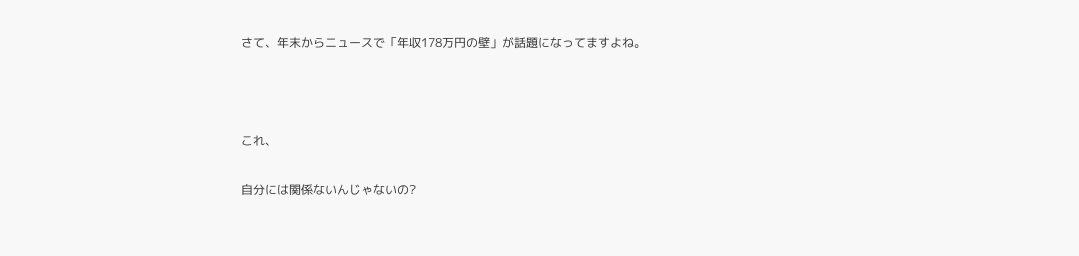さて、年末からニュースで「年収178万円の壁」が話題になってますよね。



これ、

自分には関係ないんじゃないの?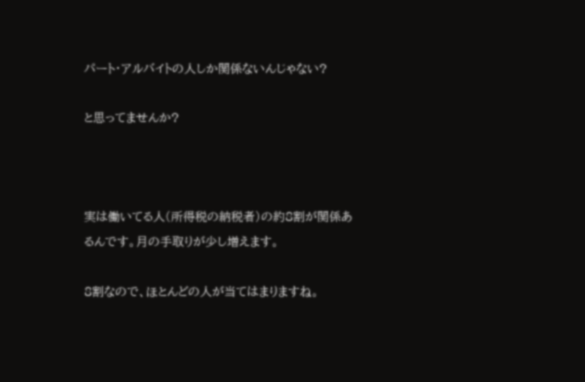パート・アルバイトの人しか関係ないんじゃない?

と思ってませんか?



実は働いてる人(所得税の納税者)の約8割が関係あるんです。月の手取りが少し増えます。

8割なので、ほとんどの人が当てはまりますね。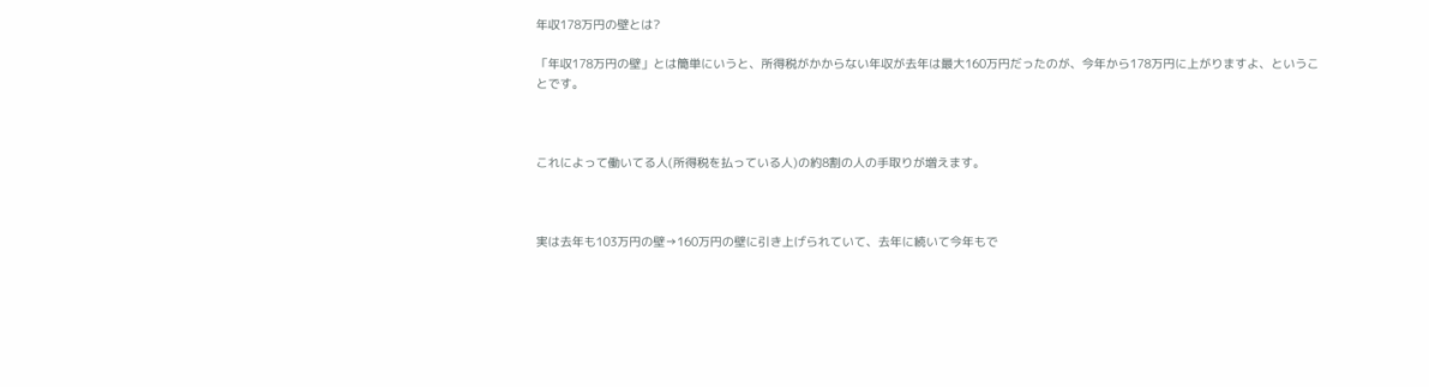年収178万円の壁とは?

「年収178万円の壁」とは簡単にいうと、所得税がかからない年収が去年は最大160万円だったのが、今年から178万円に上がりますよ、ということです。



これによって働いてる人(所得税を払っている人)の約8割の人の手取りが増えます。



実は去年も103万円の壁→160万円の壁に引き上げられていて、去年に続いて今年もで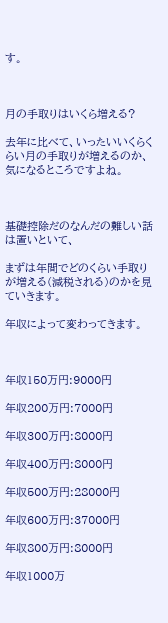す。



月の手取りはいくら増える?

去年に比べて、いったいいくらくらい月の手取りが増えるのか、気になるところですよね。



基礎控除だのなんだの難しい話は置いといて、

まずは年間でどのくらい手取りが増える(減税される)のかを見ていきます。

年収によって変わってきます。



年収150万円:9000円

年収200万円:7000円

年収300万円:8000円

年収400万円:8000円

年収500万円:28000円

年収600万円:37000円

年収800万円:8000円

年収1000万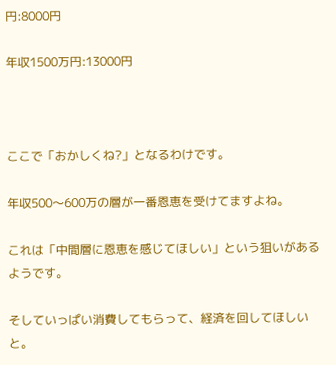円:8000円

年収1500万円:13000円



ここで「おかしくね?」となるわけです。

年収500〜600万の層が一番恩恵を受けてますよね。

これは「中間層に恩恵を感じてほしい」という狙いがあるようです。

そしていっぱい消費してもらって、経済を回してほしいと。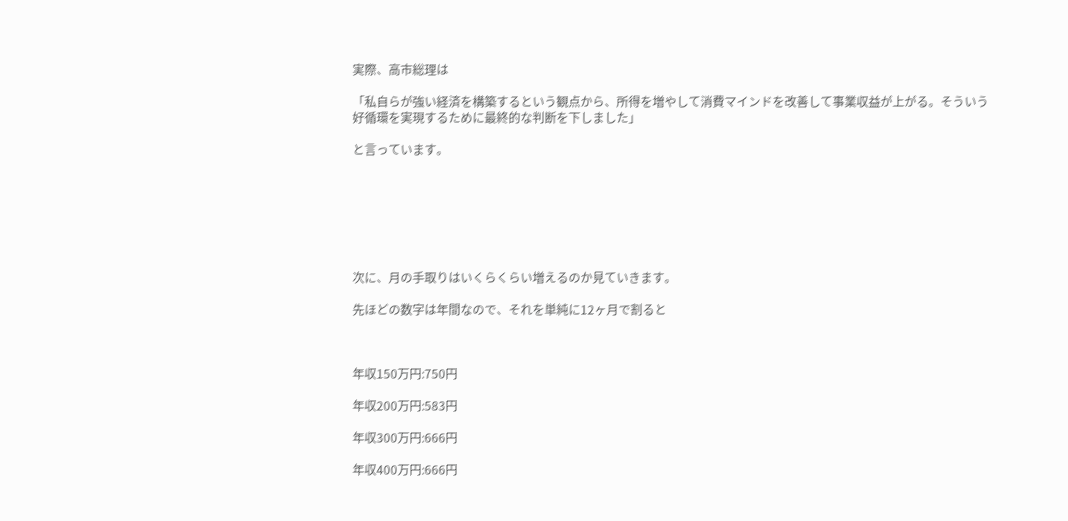実際、高市総理は

「私自らが強い経済を構築するという観点から、所得を増やして消費マインドを改善して事業収益が上がる。そういう好循環を実現するために最終的な判断を下しました」

と言っています。







次に、月の手取りはいくらくらい増えるのか見ていきます。

先ほどの数字は年間なので、それを単純に12ヶ月で割ると



年収150万円:750円

年収200万円:583円

年収300万円:666円

年収400万円:666円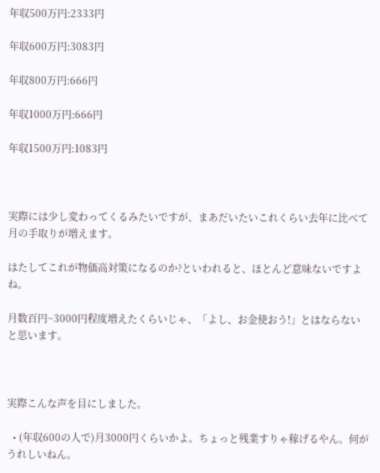年収500万円:2333円

年収600万円:3083円

年収800万円:666円

年収1000万円:666円

年収1500万円:1083円



実際には少し変わってくるみたいですが、まあだいたいこれくらい去年に比べて月の手取りが増えます。

はたしてこれが物価高対策になるのか?といわれると、ほとんど意味ないですよね。

月数百円~3000円程度増えたくらいじゃ、「よし、お金使おう!」とはならないと思います。



実際こんな声を目にしました。

  • (年収600の人で)月3000円くらいかよ。ちょっと残業すりゃ稼げるやん。何がうれしいねん。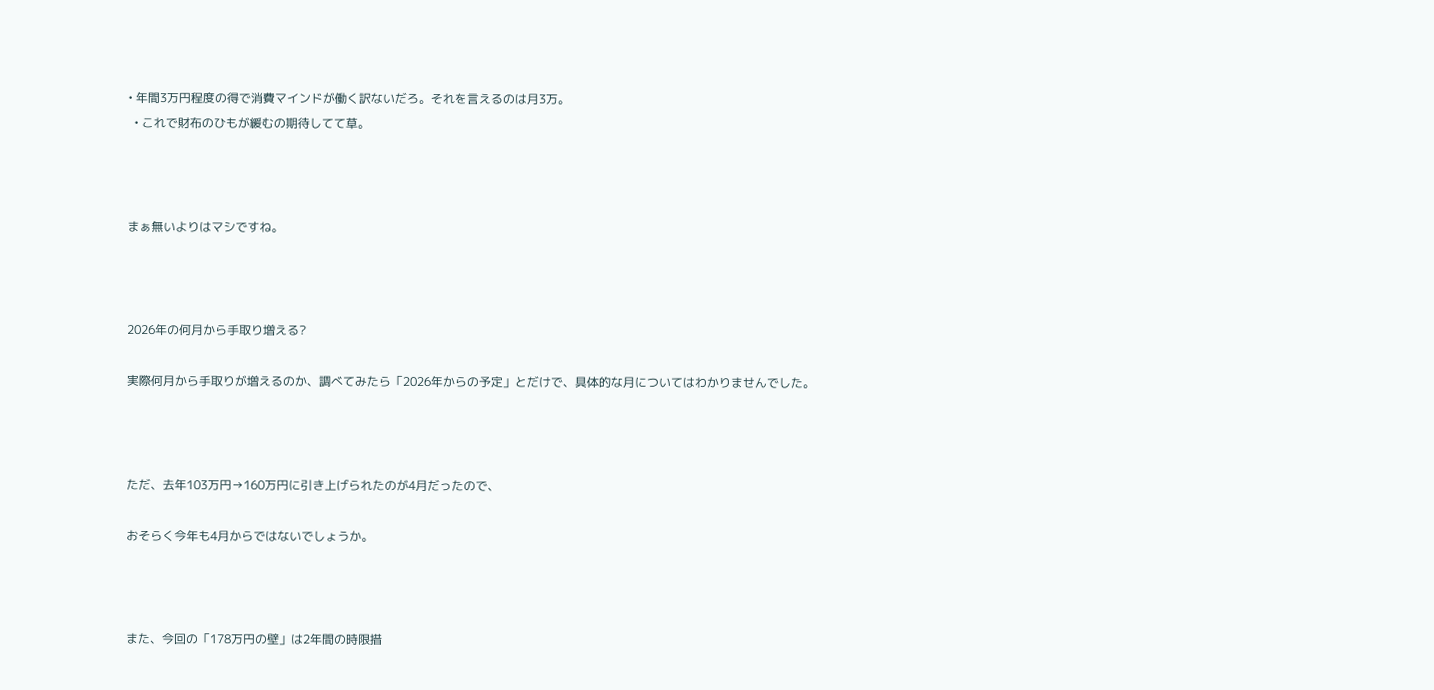• 年間3万円程度の得で消費マインドが働く訳ないだろ。それを言えるのは月3万。
  • これで財布のひもが緩むの期待してて草。



まぁ無いよりはマシですね。



2026年の何月から手取り増える?

実際何月から手取りが増えるのか、調べてみたら「2026年からの予定」とだけで、具体的な月についてはわかりませんでした。



ただ、去年103万円→160万円に引き上げられたのが4月だったので、

おそらく今年も4月からではないでしょうか。



また、今回の「178万円の壁」は2年間の時限措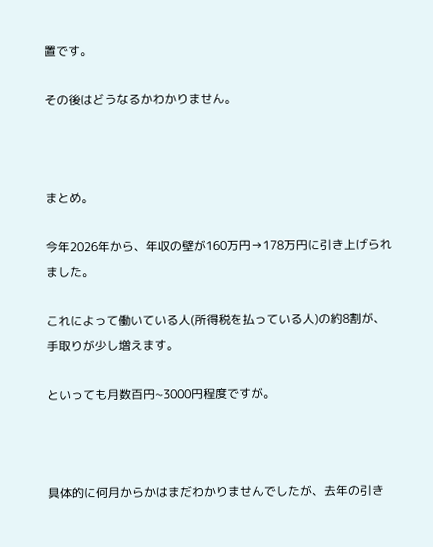置です。

その後はどうなるかわかりません。



まとめ。

今年2026年から、年収の壁が160万円→178万円に引き上げられました。

これによって働いている人(所得税を払っている人)の約8割が、手取りが少し増えます。

といっても月数百円~3000円程度ですが。



具体的に何月からかはまだわかりませんでしたが、去年の引き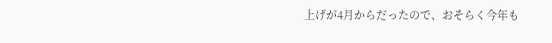上げが4月からだったので、おそらく今年も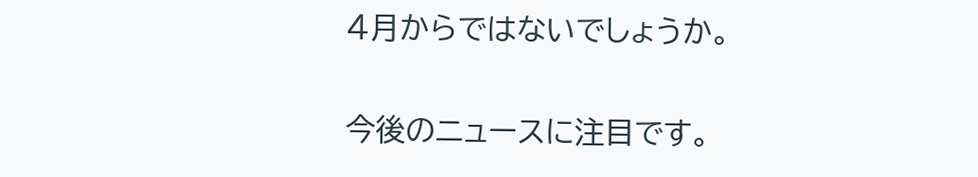4月からではないでしょうか。

今後のニュースに注目です。